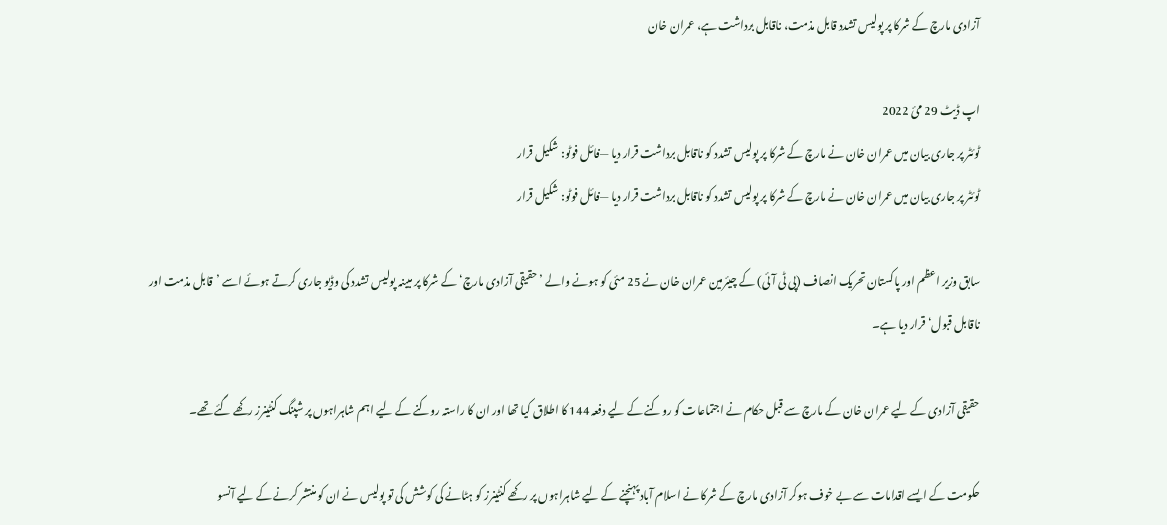آزادی مارچ کے شرکا پر پولیس تشدد قابل مذمت، ناقابل برداشت ہے، عمران خان

اپ ڈیٹ 29 مئ 2022
ٹوئٹر پر جاری بیان میں عمران خان نے مارچ کے شرکا پر پولیس تشدد کو ناقابل برداشت قرار دیا —فائل فوٹو: شکیل قرار
ٹوئٹر پر جاری بیان میں عمران خان نے مارچ کے شرکا پر پولیس تشدد کو ناقابل برداشت قرار دیا —فائل فوٹو: شکیل قرار

سابق وزیر اعظم اور پاکستان تحریک انصاف (پی ٹی آئی) کے چیئرمین عمران خان نے 25 مئی کو ہونے والے ’حقیقی آزادی مارچ‘ کے شرکا پر مبینہ پولیس تشدد کی وڈیو جاری کرتے ہوئے اسے ’قابل مذمت اور ناقابل قبول‘ قرار دیا ہے۔

حقیقی آزادی کے لیے عمران خان کے مارچ سے قبل حکام نے اجتماعات کو روکنے کے لیے دفعہ 144 کا اطلاق کیا تھا اور ان کا راستہ روکنے کے لیے اہم شاہراہوں پر شپنگ کنٹینرز رکھے گئے تھے۔

حکومت کے ایسے اقدامات سے بے خوف ہوکر آزادی مارچ کے شرکا نے اسلام آباد پہنچنے کے لیے شاہراہوں پر رکھے کنٹینرز کو ہٹانے کی کوشش کی تو پولیس نے ان کو منتشر کرنے کے لیے آنسو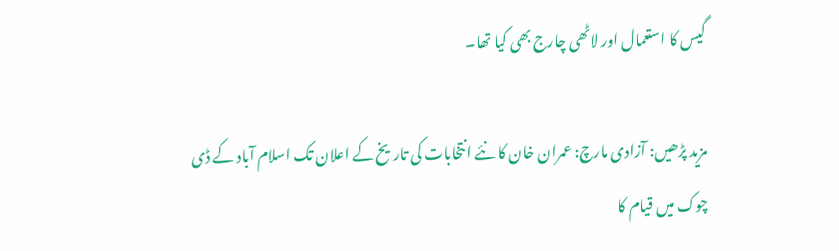گیس کا استعمال اور لاٹھی چارج بھی کیا تھا۔

مزید پڑھیں: آزادی مارچ: عمران خان کا نئے انتخابات کی تاریخ کے اعلان تک اسلام آباد کے ڈی چوک میں قیام کا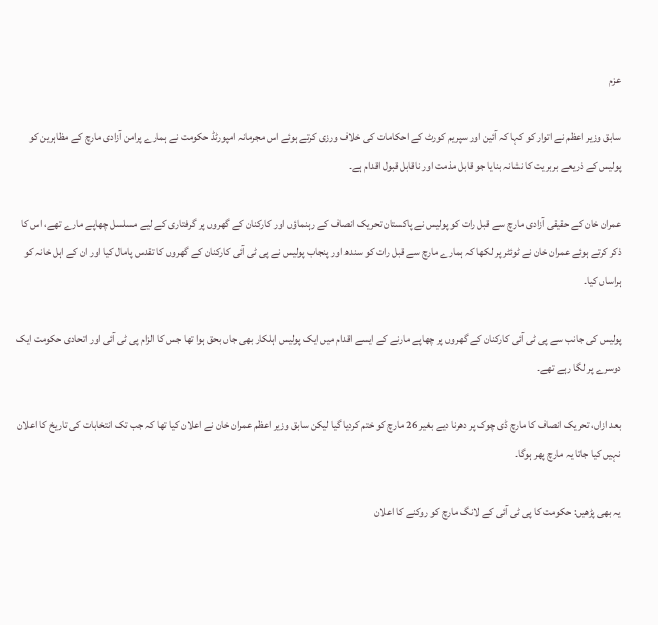عزم

سابق وزیر اعظم نے اتوار کو کہا کہ آئین اور سپریم کورٹ کے احکامات کی خلاف ورزی کرتے ہوئے اس مجرمانہ امپورٹڈ حکومت نے ہمارے پرامن آزادی مارچ کے مظاہرین کو پولیس کے ذریعے بربریت کا نشانہ بنایا جو قابل مذمت اور ناقابل قبول اقدام ہے۔

عمران خان کے حقیقی آزادی مارچ سے قبل رات کو پولیس نے پاکستان تحریک انصاف کے رہنماؤں اور کارکنان کے گھروں پر گرفتاری کے لیے مسلسل چھاپے مارے تھے، اس کا ذکر کرتے ہوئے عمران خان نے ٹوئٹر پر لکھا کہ ہمارے مارچ سے قبل رات کو سندھ اور پنجاب پولیس نے پی ٹی آئی کارکنان کے گھروں کا تقدس پامال کیا اور ان کے اہل خانہ کو ہراساں کیا۔

پولیس کی جانب سے پی ٹی آئی کارکنان کے گھروں پر چھاپے مارنے کے ایسے اقدام میں ایک پولیس اہلکار بھی جاں بحق ہوا تھا جس کا الزام پی ٹی آئی اور اتحادی حکومت ایک دوسرے پر لگا رہے تھے۔

بعد ازاں، تحریک انصاف کا مارچ ڈی چوک پر دھرنا دیے بغیر 26 مارچ کو ختم کردیا گیا لیکن سابق وزیر اعظم عمران خان نے اعلان کیا تھا کہ جب تک انتخابات کی تاریخ کا اعلان نہیں کیا جاتا یہ مارچ پھر ہوگا۔

یہ بھی پڑھیں: حکومت کا پی ٹی آئی کے لانگ مارچ کو روکنے کا اعلان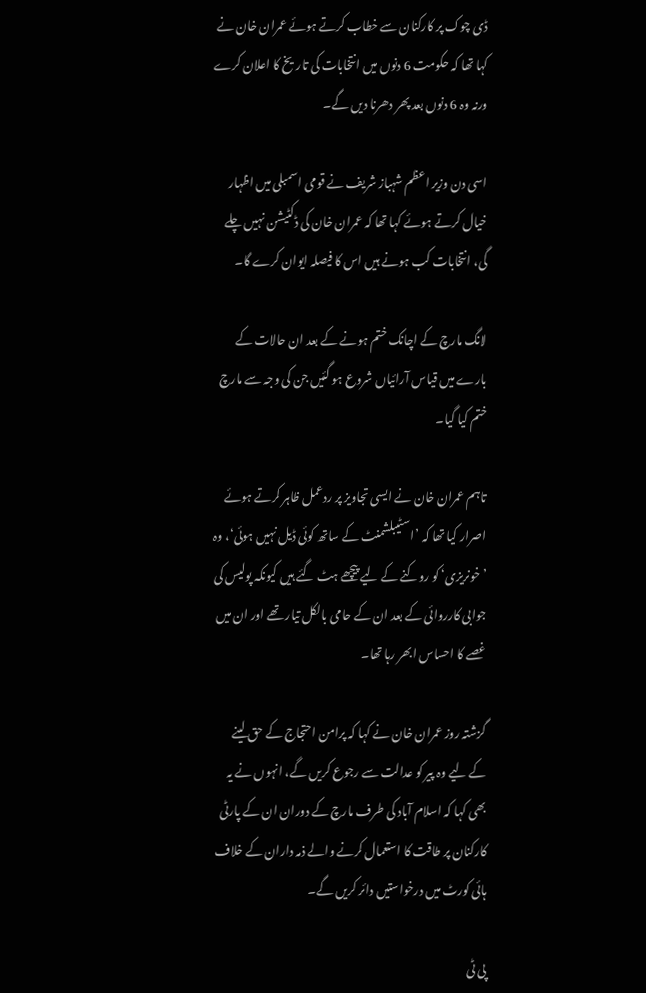ڈی چوک پر کارکنان سے خطاب کرتے ہوئے عمران خان نے کہا تھا کہ حکومت 6 دنوں میں انتخابات کی تاریخ کا اعلان کرے ورنہ وہ 6 دنوں بعد پھر دھرنا دیں گے۔

اسی دن وزیر اعظم شہباز شریف نے قومی اسمبلی میں اظہار خیال کرتے ہوئے کہا تھا کہ عمران خان کی ڈکٹیشن نہیں چلے گی، انتخابات کب ہونے ہیں اس کا فیصلہ ایوان کرے گا۔

لانگ مارچ کے اچانک ختم ہونے کے بعد ان حالات کے بارے میں قیاس آرائیاں شروع ہو گئیں جن کی وجہ سے مارچ ختم کیا گیا۔

تاہم عمران خان نے ایسی تجاویز پر ردعمل ظاہر کرتے ہوئے اصرار کیا تھا کہ ’اسٹیبلشمنٹ کے ساتھ کوئی ڈیل نہیں ہوئی‘، وہ ’خونریزی‘ کو روکنے کے لیے پیچھے ہٹ گئے ہیں کیونکہ پولیس کی جوابی کارروائی کے بعد ان کے حامی بالکل تیار تھے اور ان میں غصے کا احساس ابھر رہا تھا۔

گزشتہ روز عمران خان نے کہا کہ پرامن احتجاج کے حق لینے کے لیے وہ پیر کو عدالت سے رجوع کریں گے، انہوں نے یہ بھی کہا کہ اسلام آباد کی طرف مارچ کے دوران ان کے پارٹی کارکنان پر طاقت کا استعمال کرنے والے ذمہ داران کے خلاف ہائی کورٹ میں درخواستیں دائر کریں گے۔

پی ٹی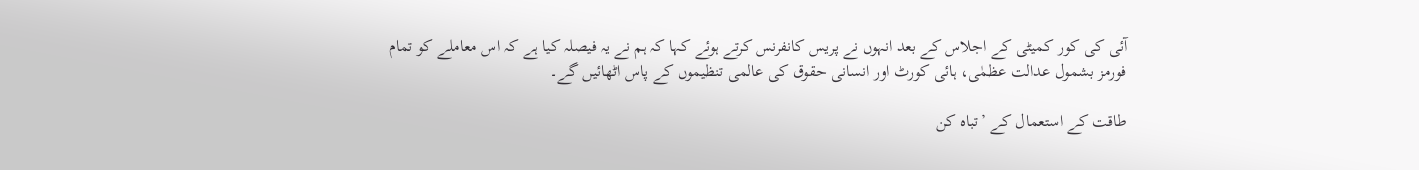آئی کی کور کمیٹی کے اجلاس کے بعد انہوں نے پریس کانفرنس کرتے ہوئے کہا کہ ہم نے یہ فیصلہ کیا ہے کہ اس معاملے کو تمام فورمز بشمول عدالت عظمٰی، ہائی کورٹ اور انسانی حقوق کی عالمی تنظیموں کے پاس اٹھائیں گے۔

طاقت کے استعمال کے ’تباہ کن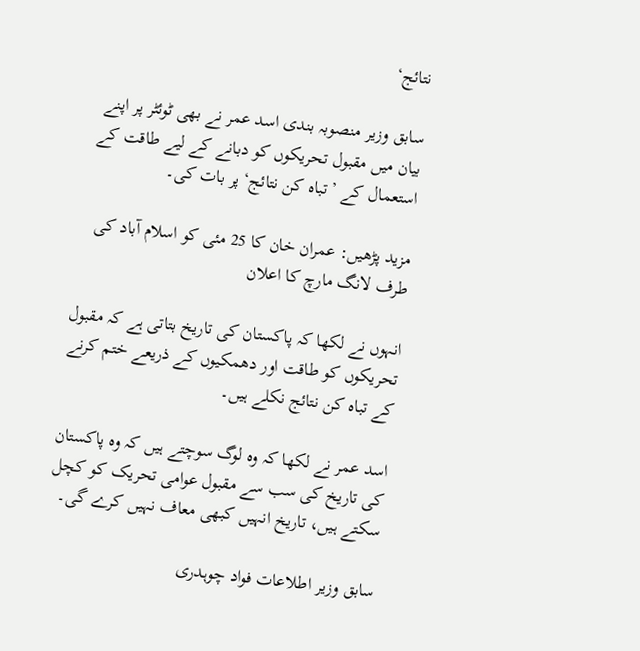نتائج‘

سابق وزیر منصوبہ بندی اسد عمر نے بھی ٹوئٹر پر اپنے بیان میں مقبول تحریکوں کو دبانے کے لیے طاقت کے استعمال کے ’تباہ کن نتائج‘ پر بات کی۔

مزید پڑھیں: عمران خان کا 25 مئی کو اسلام آباد کی طرف لانگ مارچ کا اعلان

انہوں نے لکھا کہ پاکستان کی تاریخ بتاتی ہے کہ مقبول تحریکوں کو طاقت اور دھمکیوں کے ذریعے ختم کرنے کے تباہ کن نتائج نکلے ہیں۔

اسد عمر نے لکھا کہ وہ لوگ سوچتے ہیں کہ وہ پاکستان کی تاریخ کی سب سے مقبول عوامی تحریک کو کچل سکتے ہیں، تاریخ انہیں کبھی معاف نہیں کرے گی۔

سابق وزیر اطلاعات فواد چوہدری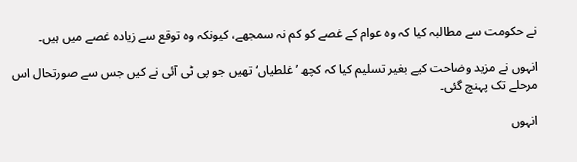نے حکومت سے مطالبہ کیا کہ وہ عوام کے غصے کو کم نہ سمجھے، کیونکہ وہ توقع سے زیادہ غصے میں ہیں۔

انہوں نے مزید وضاحت کیے بغیر تسلیم کیا کہ کچھ ’غلطیاں‘ تھیں جو پی ٹی آئی نے کیں جس سے صورتحال اس مرحلے تک پہنچ گئی۔

انہوں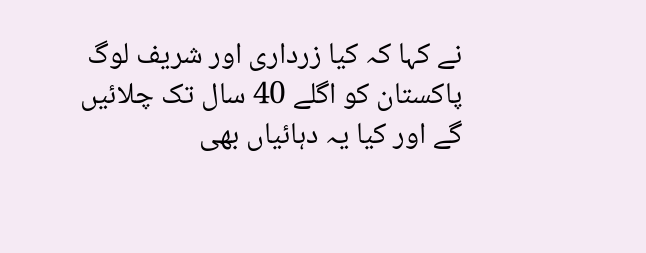نے کہا کہ کیا زرداری اور شریف لوگ پاکستان کو اگلے 40 سال تک چلائیں گے اور کیا یہ دہائیاں بھی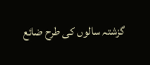گزشتہ سالوں کی طرح ضائع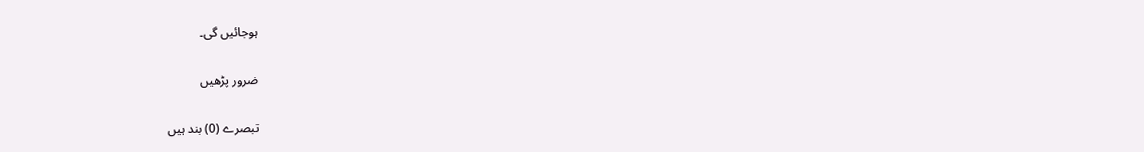ہوجائیں گی۔

ضرور پڑھیں

تبصرے (0) بند ہیں